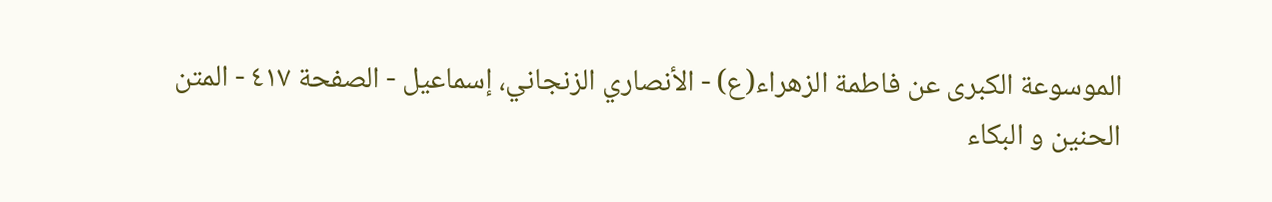الموسوعة الكبرى عن فاطمة الزهراء(ع) - الأنصاري الزنجاني، إسماعيل - الصفحة ٤١٧ - المتن
الحنين و البكاء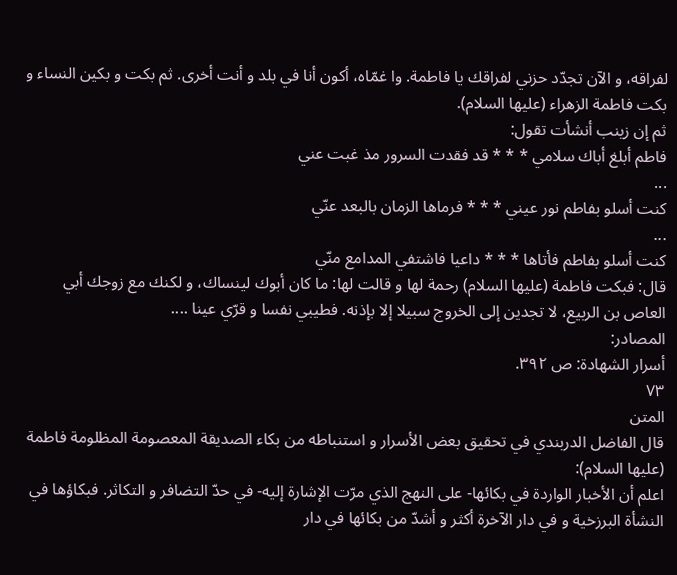لفراقه، و الآن تجدّد حزني لفراقك يا فاطمة. وا غمّاه، أكون أنا في بلد و أنت أخرى. ثم بكت و بكين النساء و بكت فاطمة الزهراء (عليها السلام).
ثم إن زينب أنشأت تقول:
فاطم أبلغ أباك سلامي * * * قد فقدت السرور مذ غبت عني
...
كنت أسلو بفاطم نور عيني * * * فرماها الزمان بالبعد عنّي
...
كنت أسلو بفاطم فأتاها * * * داعيا فاشتفي المدامع منّي
قال: فبكت فاطمة (عليها السلام) رحمة لها و قالت لها: ما كان أبوك لينساك، و لكنك مع زوجك أبي العاص بن الربيع، لا تجدين إلى الخروج سبيلا إلا بإذنه. فطيبي نفسا و قرّي عينا ....
المصادر:
أسرار الشهادة: ص ٣٩٢.
٧٣
المتن
قال الفاضل الدربندي في تحقيق بعض الأسرار و استنباطه من بكاء الصديقة المعصومة المظلومة فاطمة (عليها السلام):
اعلم أن الأخبار الواردة في بكائها- على النهج الذي مرّت الإشارة إليه- في حدّ التضافر و التكاثر. فبكاؤها في النشأة البرزخية و في دار الآخرة أكثر و أشدّ من بكائها في دار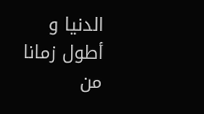الدنيا و أطول زمانا من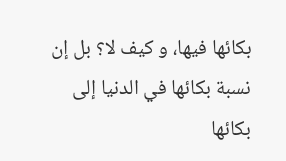بكائها فيها، و كيف لا؟ بل إن نسبة بكائها في الدنيا إلى بكائها